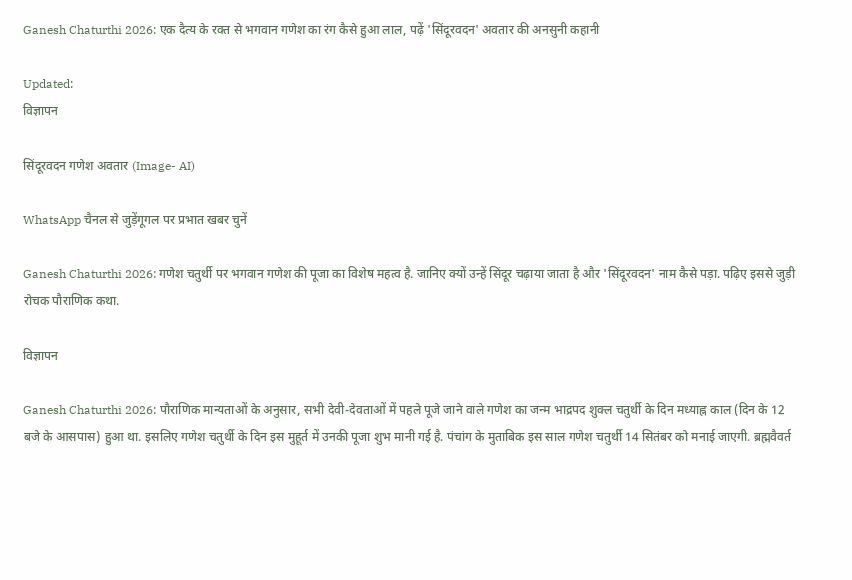Ganesh Chaturthi 2026: एक दैत्य के रक्त से भगवान गणेश का रंग कैसे हुआ लाल, पढ़ें 'सिंदूरवदन' अवतार की अनसुनी कहानी

Updated:
विज्ञापन

सिंदूरवदन गणेश अवतार (Image- AI)

WhatsApp चैनल से जुड़ेंगूगल पर प्रभात खबर चुनें

Ganesh Chaturthi 2026: गणेश चतुर्थी पर भगवान गणेश की पूजा का विशेष महत्व है. जानिए क्यों उन्हें सिंदूर चढ़ाया जाता है और 'सिंदूरवदन' नाम कैसे पड़ा. पढ़िए इससे जुड़ी रोचक पौराणिक कथा.

विज्ञापन

Ganesh Chaturthi 2026: पौराणिक मान्यताओं के अनुसार, सभी देवी-देवताओं में पहले पूजे जाने वाले गणेश का जन्म भाद्रपद शुक्ल चतुर्थी के दिन मध्याह्न काल (दिन के 12 बजे के आसपास) हुआ था. इसलिए गणेश चतुर्थी के दिन इस मुहूर्त में उनकी पूजा शुभ मानी गई है. पंचांग के मुताबिक इस साल गणेश चतुर्थी 14 सितंबर को मनाई जाएगी. ब्रह्मवैवर्त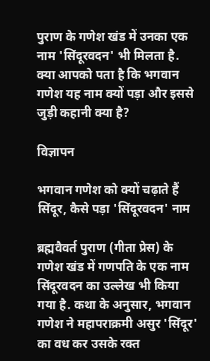पुराण के गणेश खंड में उनका एक नाम 'सिंदूरवदन' भी मिलता है. क्या आपको पता है कि भगवान गणेश यह नाम क्यों पड़ा और इससे जुड़ी कहानी क्या है?

विज्ञापन

भगवान गणेश को क्यों चढ़ाते हैं सिंदूर, कैसे पड़ा 'सिंदूरवदन' नाम

ब्रह्मवैवर्त पुराण (गीता प्रेस) के गणेश खंड में गणपति के एक नाम सिंदूरवदन का उल्लेख भी किया गया है. कथा के अनुसार, भगवान गणेश ने महापराक्रमी असुर 'सिंदूर' का वध कर उसके रक्त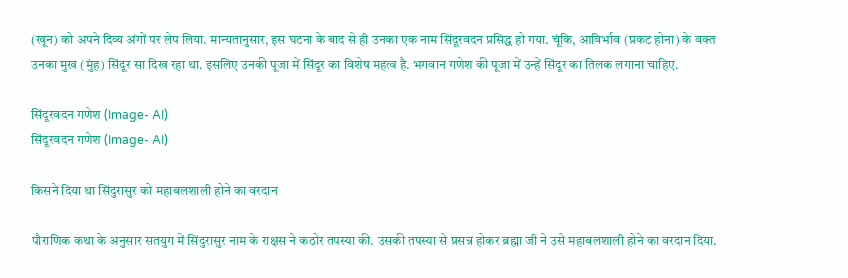(खून) को अपने दिव्य अंगों पर लेप लिया. मान्यतानुसार, इस घटना के बाद से ही उनका एक नाम सिंदूरवदन प्रसिद्ध हो गया. चूंकि, आविर्भाव (प्रकट होना) के वक्त उनका मुख (मुंह) सिंदूर सा दिख रहा था. इसलिए उनकी पूजा में सिंदूर का विशेष महत्व है. भगवान गणेश की पूजा में उन्हें सिंदूर का तिलक लगाना चाहिए.

सिंदूरवदन गणेश (Image- AI)
सिंदूरवदन गणेश (Image- AI)

किसने दिया था सिंदुरासुर को महाबलशाली होने का वरदान

पौराणिक कथा के अनुसार सतयुग में सिंदुरासुर नाम के राक्षस ने कठोर तपस्या की. उसकी तपस्या से प्रसन्न होकर ब्रह्मा जी ने उसे महाबलशाली होने का वरदान दिया.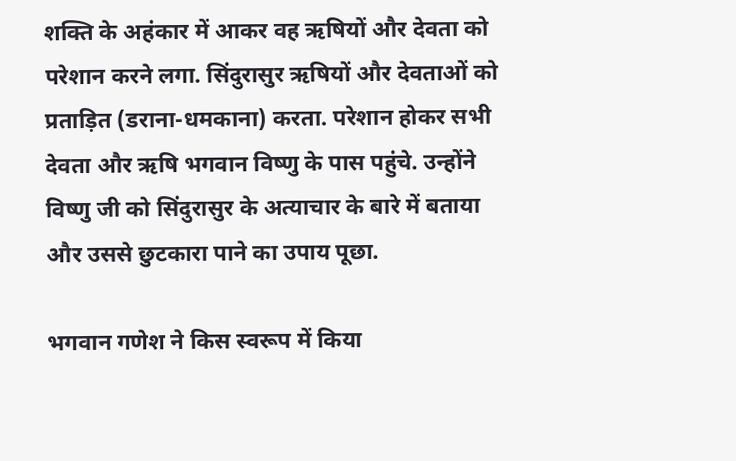शक्ति के अहंकार में आकर वह ऋषियों और देवता को परेशान करने लगा. सिंदुरासुर ऋषियों और देवताओं को प्रताड़ित (डराना-धमकाना) करता. परेशान होकर सभी देवता और ऋषि भगवान विष्णु के पास पहुंचे. उन्होंने विष्णु जी को सिंदुरासुर के अत्याचार के बारे में बताया और उससे छुटकारा पाने का उपाय पूछा.

भगवान गणेश ने किस स्वरूप में किया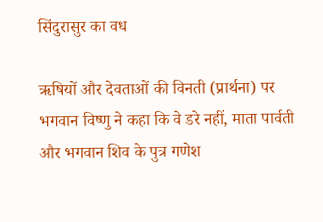सिंदुरासुर का वध

ऋषियों और देवताओं की विनती (प्रार्थना) पर भगवान विष्णु ने कहा कि वे डरे नहीं, माता पार्वती और भगवान शिव के पुत्र गणेश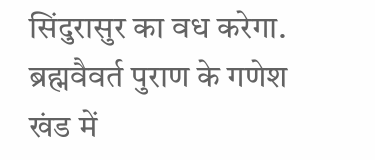सिंदुरासुर का वध करेगा. ब्रह्मवैवर्त पुराण के गणेश खंड में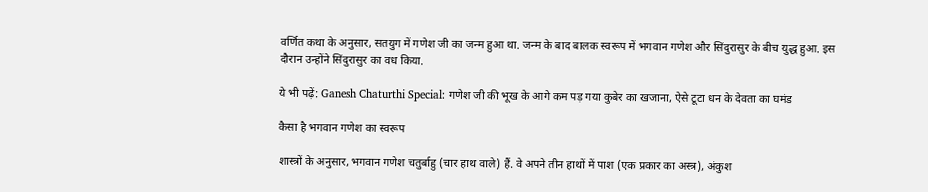वर्णित कथा के अनुसार, सतयुग में गणेश जी का जन्म हुआ था. जन्म के बाद बालक स्वरूप में भगवान गणेश और सिंदुरासुर के बीच युद्ध हुआ. इस दौरान उन्होंने सिंदुरासुर का वध किया.

ये भी पढ़ें: Ganesh Chaturthi Special: गणेश जी की भूख के आगे कम पड़ गया कुबेर का खजाना, ऐसे टूटा धन के देवता का घमंड

कैसा है भगवान गणेश का स्वरूप

शास्त्रों के अनुसार, भगवान गणेश चतुर्बाहु (चार हाथ वाले) हैं. वे अपने तीन हाथों में पाश (एक प्रकार का अस्त्र), अंकुश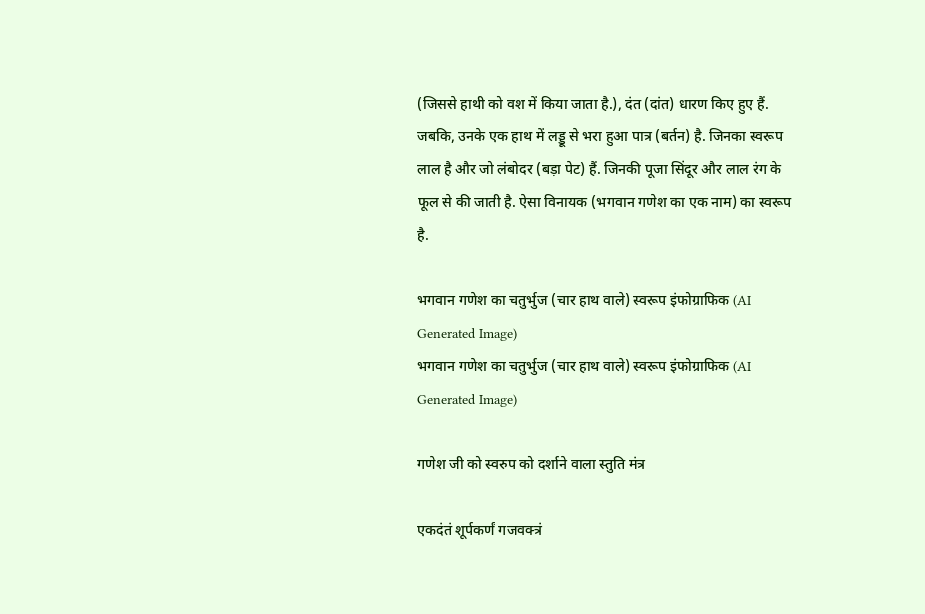(जिससे हाथी को वश में किया जाता है.), दंत (दांत) धारण किए हुए हैं. जबकि, उनके एक हाथ में लड्डू से भरा हुआ पात्र (बर्तन) है. जिनका स्वरूप लाल है और जो लंबोदर (बड़ा पेट) हैं. जिनकी पूजा सिंदूर और लाल रंग के फूल से की जाती है. ऐसा विनायक (भगवान गणेश का एक नाम) का स्वरूप है.

भगवान गणेश का चतुर्भुज (चार हाथ वाले) स्वरूप इंफोग्राफिक (AI Generated Image)
भगवान गणेश का चतुर्भुज (चार हाथ वाले) स्वरूप इंफोग्राफिक (AI Generated Image)

गणेश जी को स्वरुप को दर्शाने वाला स्तुति मंत्र

एकदंतं शूर्पकर्णं गजवक्त्रं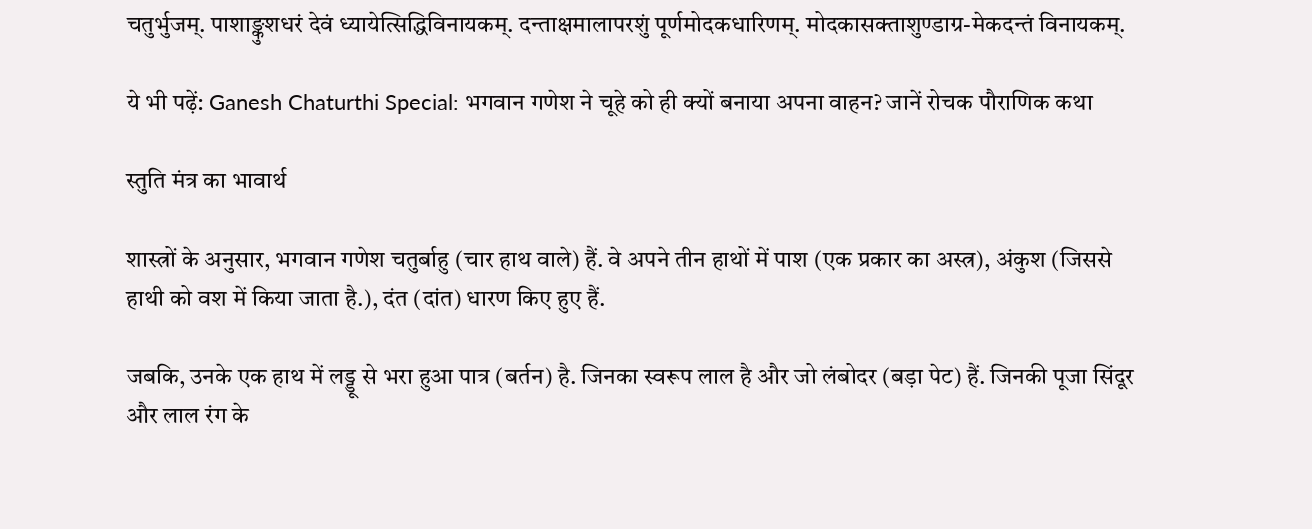चतुर्भुजम्. पाशाङ्कुशधरं देवं ध्यायेत्सिद्धिविनायकम्. दन्ताक्षमालापरशुं पूर्णमोदकधारिणम्. मोदकासक्ताशुण्डाग्र-मेकदन्तं विनायकम्.

ये भी पढ़ें: Ganesh Chaturthi Special: भगवान गणेश ने चूहे को ही क्यों बनाया अपना वाहन? जानें रोचक पौराणिक कथा

स्तुति मंत्र का भावार्थ

शास्त्रों के अनुसार, भगवान गणेश चतुर्बाहु (चार हाथ वाले) हैं. वे अपने तीन हाथों में पाश (एक प्रकार का अस्त्र), अंकुश (जिससे हाथी को वश में किया जाता है.), दंत (दांत) धारण किए हुए हैं.

जबकि, उनके एक हाथ में लड्डू से भरा हुआ पात्र (बर्तन) है. जिनका स्वरूप लाल है और जो लंबोदर (बड़ा पेट) हैं. जिनकी पूजा सिंदूर और लाल रंग के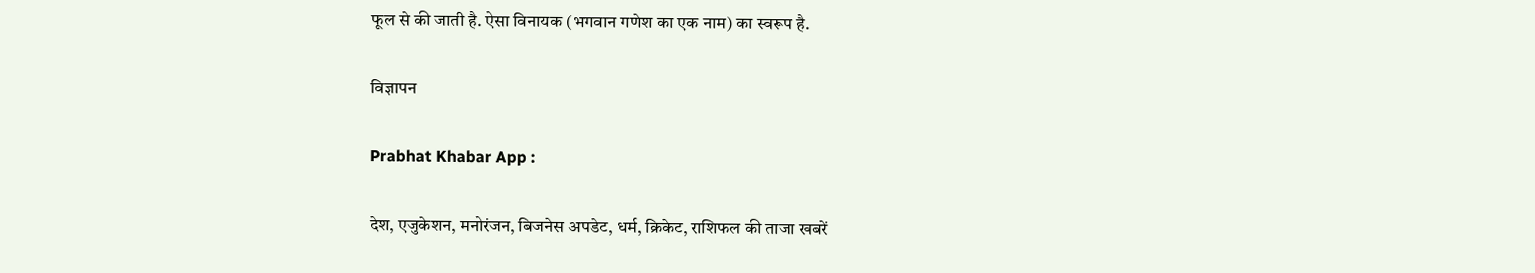फूल से की जाती है. ऐसा विनायक (भगवान गणेश का एक नाम) का स्वरूप है.

विज्ञापन

Prabhat Khabar App :

देश, एजुकेशन, मनोरंजन, बिजनेस अपडेट, धर्म, क्रिकेट, राशिफल की ताजा खबरें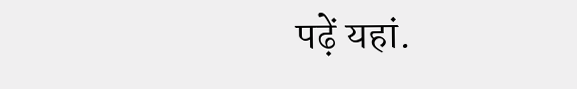पढ़ें यहां.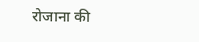रोजाना की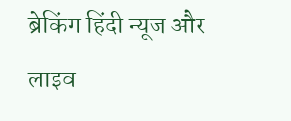ब्रेकिंग हिंदी न्यूज और लाइव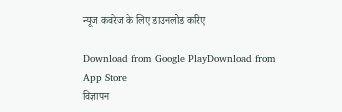न्यूज कवरेज के लिए डाउनलोड करिए

Download from Google PlayDownload from App Store
विज्ञापन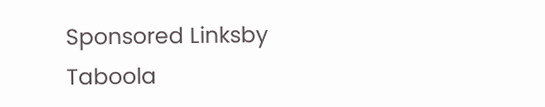Sponsored Linksby Taboola